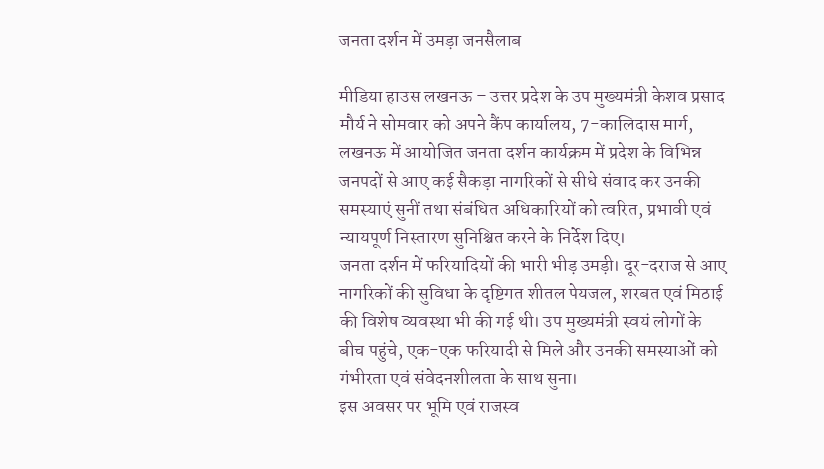जनता दर्शन में उमड़ा जनसैलाब

मीडिया हाउस लखनऊ – उत्तर प्रदेश के उप मुख्यमंत्री केशव प्रसाद मौर्य ने सोमवार को अपने कैंप कार्यालय, 7-कालिदास मार्ग, लखनऊ में आयोजित जनता दर्शन कार्यक्रम में प्रदेश के विभिन्न जनपदों से आए कई सैकड़ा नागरिकों से सीधे संवाद कर उनकी समस्याएं सुनीं तथा संबंधित अधिकारियों को त्वरित, प्रभावी एवं न्यायपूर्ण निस्तारण सुनिश्चित करने के निर्देश दिए।
जनता दर्शन में फरियादियों की भारी भीड़ उमड़ी। दूर-दराज से आए नागरिकों की सुविधा के दृष्टिगत शीतल पेयजल, शरबत एवं मिठाई की विशेष व्यवस्था भी की गई थी। उप मुख्यमंत्री स्वयं लोगों के बीच पहुंचे, एक-एक फरियादी से मिले और उनकी समस्याओं को गंभीरता एवं संवेदनशीलता के साथ सुना।
इस अवसर पर भूमि एवं राजस्व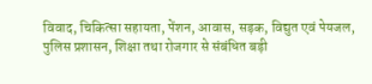विवाद, चिकित्सा सहायता, पेंशन, आवास, सड़क, विद्युत एवं पेयजल, पुलिस प्रशासन, शिक्षा तथा रोजगार से संबंधित बड़ी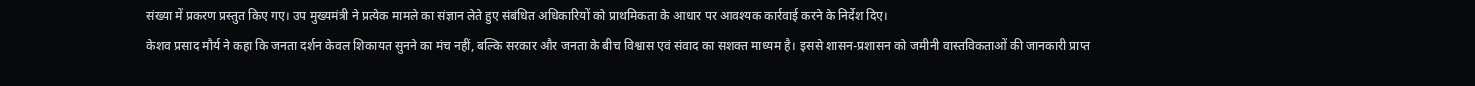संख्या में प्रकरण प्रस्तुत किए गए। उप मुख्यमंत्री ने प्रत्येक मामले का संज्ञान लेते हुए संबंधित अधिकारियों को प्राथमिकता के आधार पर आवश्यक कार्रवाई करने के निर्देश दिए।
केशव प्रसाद मौर्य ने कहा कि जनता दर्शन केवल शिकायत सुनने का मंच नहीं, बल्कि सरकार और जनता के बीच विश्वास एवं संवाद का सशक्त माध्यम है। इससे शासन-प्रशासन को जमीनी वास्तविकताओं की जानकारी प्राप्त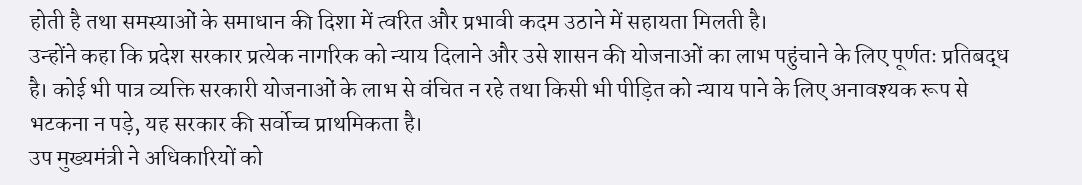होती है तथा समस्याओं के समाधान की दिशा में त्वरित और प्रभावी कदम उठाने में सहायता मिलती है।
उन्होंने कहा कि प्रदेश सरकार प्रत्येक नागरिक को न्याय दिलाने और उसे शासन की योजनाओं का लाभ पहुंचाने के लिए पूर्णतः प्रतिबद्ध है। कोई भी पात्र व्यक्ति सरकारी योजनाओं के लाभ से वंचित न रहे तथा किसी भी पीड़ित को न्याय पाने के लिए अनावश्यक रूप से भटकना न पड़े, यह सरकार की सर्वोच्च प्राथमिकता है।
उप मुख्यमंत्री ने अधिकारियों को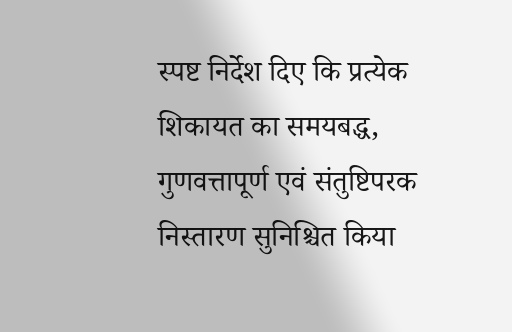स्पष्ट निर्देश दिए कि प्रत्येक शिकायत का समयबद्ध, गुणवत्तापूर्ण एवं संतुष्टिपरक निस्तारण सुनिश्चित किया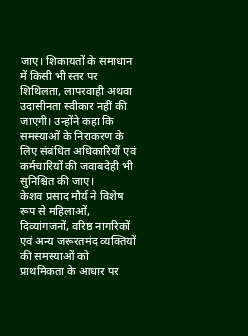जाए। शिकायतों के समाधान में किसी भी स्तर पर शिथिलता, लापरवाही अथवा उदासीनता स्वीकार नहीं की जाएगी। उन्होंने कहा कि समस्याओं के निराकरण के लिए संबंधित अधिकारियों एवं कर्मचारियों की जवाबदेही भी सुनिश्चित की जाए।
केशव प्रसाद मौर्य ने विशेष रूप से महिलाओं, दिव्यांगजनों, वरिष्ठ नागरिकों एवं अन्य जरूरतमंद व्यक्तियों की समस्याओं को प्राथमिकता के आधार पर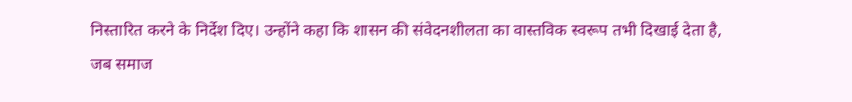निस्तारित करने के निर्देश दिए। उन्होंने कहा कि शासन की संवेदनशीलता का वास्तविक स्वरूप तभी दिखाई देता है, जब समाज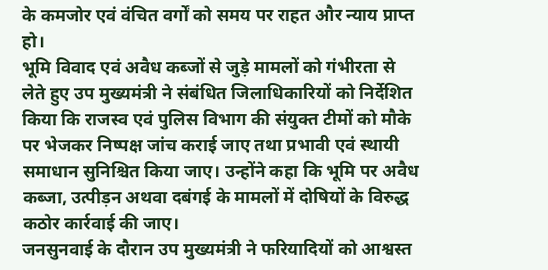के कमजोर एवं वंचित वर्गों को समय पर राहत और न्याय प्राप्त हो।
भूमि विवाद एवं अवैध कब्जों से जुड़े मामलों को गंभीरता से लेते हुए उप मुख्यमंत्री ने संबंधित जिलाधिकारियों को निर्देशित किया कि राजस्व एवं पुलिस विभाग की संयुक्त टीमों को मौके पर भेजकर निष्पक्ष जांच कराई जाए तथा प्रभावी एवं स्थायी समाधान सुनिश्चित किया जाए। उन्होंने कहा कि भूमि पर अवैध कब्जा, उत्पीड़न अथवा दबंगई के मामलों में दोषियों के विरुद्ध कठोर कार्रवाई की जाए।
जनसुनवाई के दौरान उप मुख्यमंत्री ने फरियादियों को आश्वस्त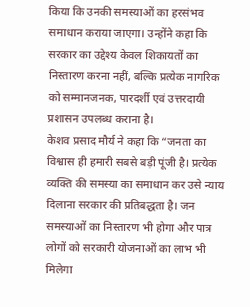किया कि उनकी समस्याओं का हरसंभव समाधान कराया जाएगा। उन्होंने कहा कि सरकार का उद्देश्य केवल शिकायतों का निस्तारण करना नहीं, बल्कि प्रत्येक नागरिक को सम्मानजनक, पारदर्शी एवं उत्तरदायी प्रशासन उपलब्ध कराना है।
केशव प्रसाद मौर्य ने कहा कि “जनता का विश्वास ही हमारी सबसे बड़ी पूंजी है। प्रत्येक व्यक्ति की समस्या का समाधान कर उसे न्याय दिलाना सरकार की प्रतिबद्धता है। जन समस्याओं का निस्तारण भी होगा और पात्र लोगों को सरकारी योजनाओं का लाभ भी मिलेगा